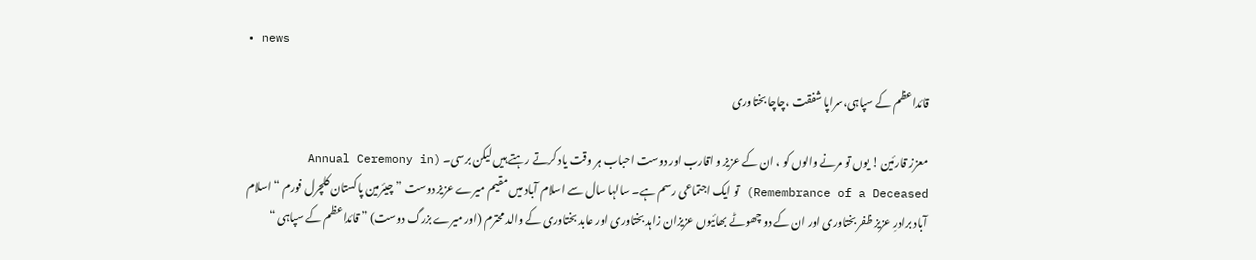• news

قائداعظم کے سپاہی،سراپا شفقت ،چاچا بختاوری

معزز قارئین ! یوں تو مرنے والوں کو ، ان کے عزیز و اقارب اور دوست احباب ہر وقت یاد کرتے رہتے ہیں لیکن برسی۔ (Annual Ceremony in Remembrance of a Deceased) تو ایک اجتماعی رسم ہے۔ سالہا سال سے اسلام آباد میں مقیم میرے عزیز دوست ” چیئرمین پاکستان کلچرل فورم “ اسلام آباد برادرِ عزیز ظفر بختاوری اور ان کے دو چھوٹے بھائیوں عزیزان زاہد بختاوری اور عابد بختاوری کے والد محترم (اور میرے بزرگ دوست) ”قائداعظم کے سپاہی “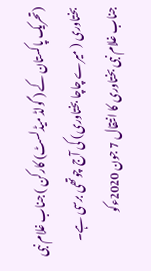(تحریک پاکستان کے ( گولڈ میڈلسٹ) کارکن ) جناب غلام نبی بختاوری ( میرے چاچا بختاوری) کی آج چوتھی برسی ہے۔
جناب غلام نبی بختاوری کا انتقال 7 جون 2020ءکو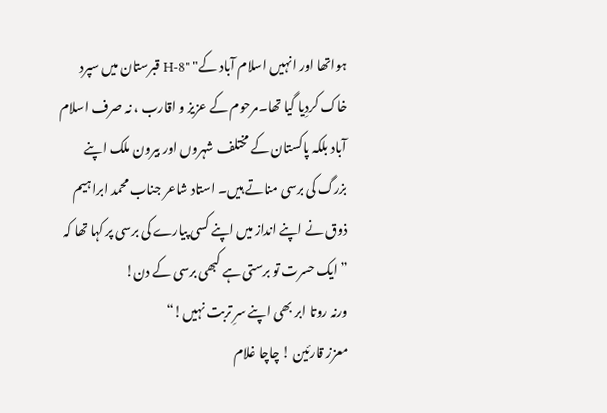ہواتھا اور انہیں اسلام آباد کے" "H-8 قبرستان میں سپرد خاک کردِیا گیا تھا۔مرحوم کے عزیز و اقارب ، نہ صرف اسلام آباد بلکہ پاکستان کے مختلف شہروں اور بیرون ملک اپنے بزرگ کی برسی مناتے ہیں۔ استاد شاعر جناب محمد ابراہیم ذوق نے اپنے انداز میں اپنے کسی پیارے کی برسی پر کہا تھا کہ
” ایک حسرت تو برستی ہے کبھی برسی کے دن!
ورنہ روتا ابر بھی اپنے سرِ تربت نہیں!“
معزز قارئین ! چاچا غلام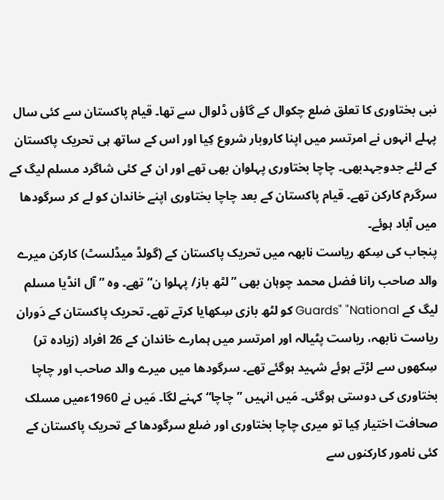نبی بختاوری کا تعلق ضلع چکوال کے گاؤں ڈلوال سے تھا۔ قیام پاکستان سے کئی سال پہلے انہوں نے امرتسر میں اپنا کاروبار شروع کِیا اور اس کے ساتھ ہی تحریک پاکستان کے لئے جدوجہدبھی۔ چاچا بختاوری پہلوان بھی تھے اور ان کے کئی شاگرد مسلم لیگ کے سرگرم کارکن تھے۔ قیام پاکستان کے بعد چاچا بختاوری اپنے خاندان کو لے کر سرگودھا میں آباد ہوئے۔
پنجاب کی سِکھ ریاست نابھہ میں تحریک پاکستان کے (گولڈ میڈلسٹ) کارکن میرے والد صاحب رانا فضل محمد چوہان بھی ”لٹھ باز/ پہلوا ن“ تھے۔ وہ ”آل انڈیا مسلم لیگ کے Guards" "National کو لٹھ بازی سِکھایا کرتے تھے۔ تحریک پاکستان کے دَوران ریاست نابھہ، ریاست پٹیالہ اور امرتسر میں ہمارے خاندان کے 26 افراد (زیادہ تر) سِکھوں سے لڑتے ہوئے شہید ہوگئے تھے۔ سرگودھا میں میرے والد صاحب اور چاچا بختاوری کی دوستی ہوگئی۔ مَیں انہیں ”چاچا“ کہنے لگا۔ مَیں نے 1960ءمیں مسلک صحافت اختیار کِیا تو میری چاچا بختاوری اور ضلع سرگودھا کے تحریک پاکستان کے کئی نامور کارکنوں سے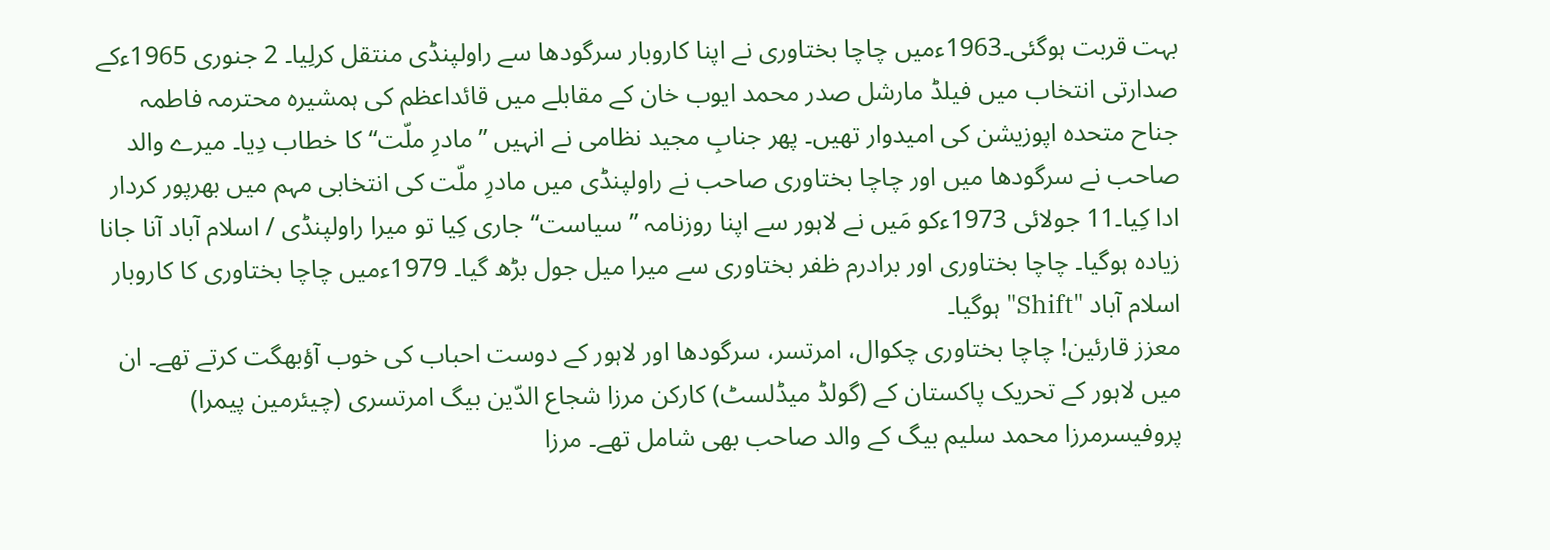بہت قربت ہوگئی۔1963ءمیں چاچا بختاوری نے اپنا کاروبار سرگودھا سے راولپنڈی منتقل کرلِیا۔ 2 جنوری 1965ءکے صدارتی انتخاب میں فیلڈ مارشل صدر محمد ایوب خان کے مقابلے میں قائداعظم کی ہمشیرہ محترمہ فاطمہ جناح متحدہ اپوزیشن کی امیدوار تھیں۔ پھر جنابِ مجید نظامی نے انہیں ”مادرِ ملّت“ کا خطاب دِیا۔ میرے والد صاحب نے سرگودھا میں اور چاچا بختاوری صاحب نے راولپنڈی میں مادرِ ملّت کی انتخابی مہم میں بھرپور کردار ادا کِیا۔11 جولائی 1973ءکو مَیں نے لاہور سے اپنا روزنامہ ”سیاست“ جاری کِیا تو میرا راولپنڈی / اسلام آباد آنا جانا زیادہ ہوگیا۔ چاچا بختاوری اور برادرم ظفر بختاوری سے میرا میل جول بڑھ گیا۔ 1979ءمیں چاچا بختاوری کا کاروبار اسلام آباد "Shift" ہوگیا۔
معزز قارئین! چاچا بختاوری چکوال، امرتسر، سرگودھا اور لاہور کے دوست احباب کی خوب آؤبھگت کرتے تھے۔ ان میں لاہور کے تحریک پاکستان کے (گولڈ میڈلسٹ) کارکن مرزا شجاع الدّین بیگ امرتسری (چیئرمین پیمرا) پروفیسرمرزا محمد سلیم بیگ کے والد صاحب بھی شامل تھے۔ مرزا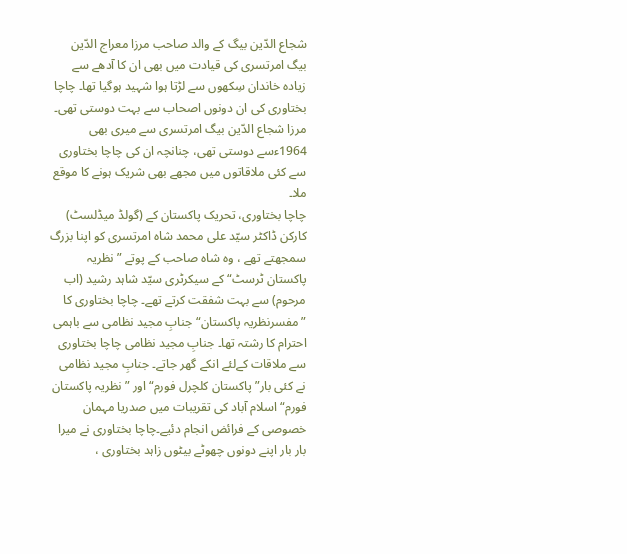شجاع الدّین بیگ کے والد صاحب مرزا معراج الدّین بیگ امرتسری کی قیادت میں بھی ان کا آدھے سے زیادہ خاندان سِکھوں سے لڑتا ہوا شہید ہوگیا تھا۔ چاچا بختاوری کی ان دونوں اصحاب سے بہت دوستی تھی۔ مرزا شجاع الدّین بیگ امرتسری سے میری بھی 1964ءسے دوستی تھی، چنانچہ ان کی چاچا بختاوری سے کئی ملاقاتوں میں مجھے بھی شریک ہونے کا موقع ملا۔
چاچا بختاوری، تحریک پاکستان کے (گولڈ میڈلسٹ) کارکن ڈاکٹر سیّد علی محمد شاہ امرتسری کو اپنا بزرگ سمجھتے تھے ، وہ شاہ صاحب کے پوتے ”نظریہ پاکستان ٹرسٹ“ کے سیکرٹری سیّد شاہد رشید (اب مرحوم) سے بہت شفقت کرتے تھے۔ چاچا بختاوری کا ”مفسرنظریہ پاکستان“ جنابِ مجید نظامی سے باہمی احترام کا رشتہ تھا۔ جنابِ مجید نظامی چاچا بختاوری سے ملاقات کےلئے انکے گھر جاتے۔ جنابِ مجید نظامی نے کئی بار”پاکستان کلچرل فورم“ اور ”نظریہ پاکستان فورم“ اسلام آباد کی تقریبات میں صدریا مہمان خصوصی کے فرائض انجام دئیے۔چاچا بختاوری نے میرا بار بار اپنے دونوں چھوٹے بیٹوں زاہد بختاوری ،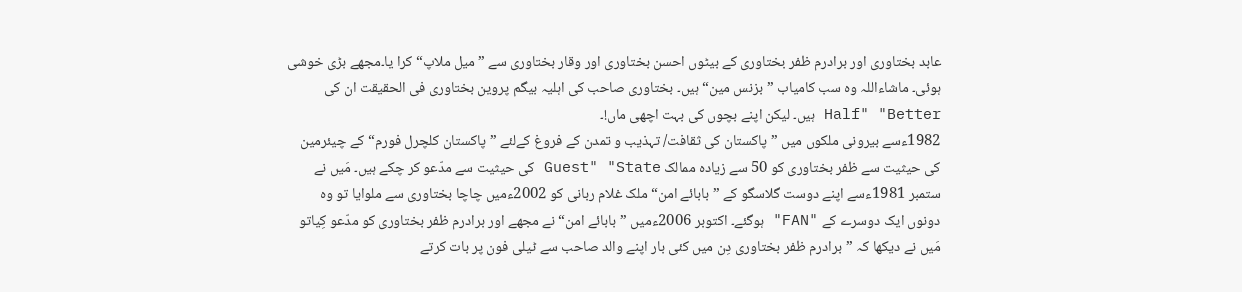عابد بختاوری اور برادرم ظفر بختاوری کے بیٹوں احسن بختاوری اور وقار بختاوری سے ”میل ملاپ“ کرا یا۔مجھے بڑی خوشی ہوئی۔ ماشاءاللہ وہ سب کامیاب ”بزنس مین“ ہیں۔ بختاوری صاحب کی اہلیہ بیگم پروین بختاوری فی الحقیقت ان کی Half" "Better ہیں۔ لیکن اپنے بچوں کی بہت اچھی ماں!۔
1982ءسے بیرونی ملکوں میں ”پاکستان کی ثقافت/ تہذیب و تمدن کے فروغ کےلئے ”پاکستان کلچرل فورم“ کے چیئرمین کی حیثیت سے ظفر بختاوری کو 50 سے زیادہ ممالک Guest" "State کی حیثیت سے مدّعو کر چکے ہیں۔ مَیں نے ستمبر 1981ءسے اپنے دوست گلاسگو کے ”بابائے امن“ ملک غلام ربانی کو 2002ءمیں چاچا بختاوری سے ملوایا تو وہ دونوں ایک دوسرے کے "FAN" ہوگئے۔ اکتوبر 2006ءمیں ”بابائے امن“ نے مجھے اور برادرم ظفر بختاوری کو مدّعو کِیاتو مَیں نے دیکھا کہ ”برادرم ظفر بختاوری دِن میں کئی بار اپنے والد صاحب سے ٹیلی فون پر بات کرتے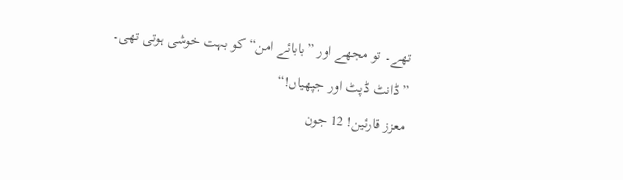تھے۔ تو مجھے اور ”بابائے امن“ کو بہت خوشی ہوتی تھی۔
”ڈانٹ ڈپٹ اور جپھیاں!“
معزز قارئین! 12 جون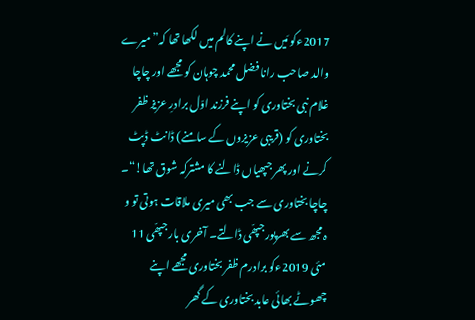2017ءکو مَیں نے اپنے کالم میں لکھا تھا کہ”میرے والد صاحب رانا فضل محمد چوہان کو مجھے اور چاچا غلام نبی بختاوری کو اپنے فرزند اوّل برادرِ عزیز ظفر بختاوری کو (قریبی عزیزوں کے سامنے) ڈانٹ ڈپٹ کرنے اور پھر جپھیاں ڈالنے کا مشترکہ شوق تھا!“۔ چاچا بختاوری سے جب بھی میری ملاقات ہوتی تو و ہ مجھ سے بھرپور جپھّی ڈالتے۔ آخری بار جپھّی 11 مئی 2019ءکو برادرم ظفر بختاوری مجھے اپنے چھوٹے بھائی عابد بختاوری کے گھر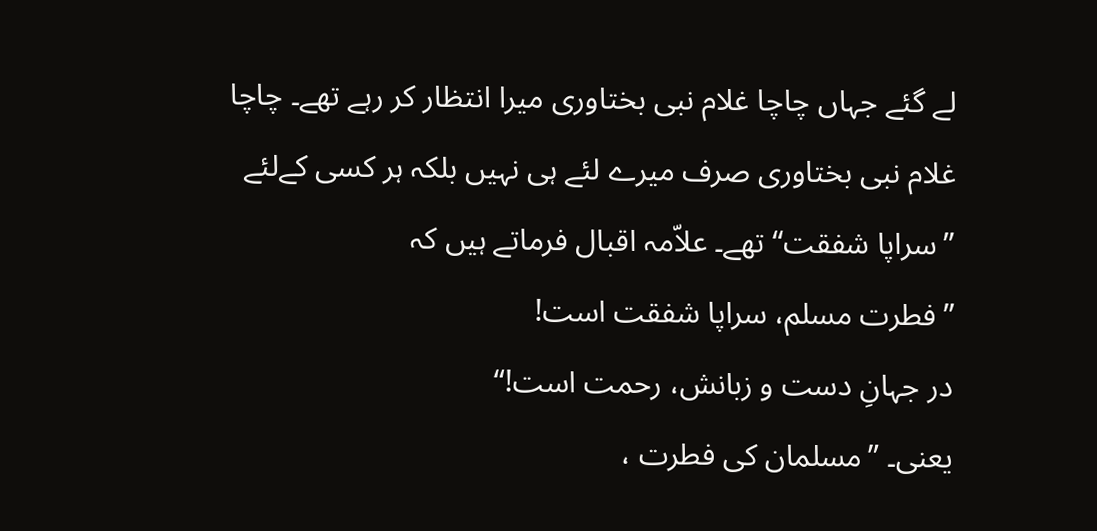لے گئے جہاں چاچا غلام نبی بختاوری میرا انتظار کر رہے تھے۔ چاچا غلام نبی بختاوری صرف میرے لئے ہی نہیں بلکہ ہر کسی کےلئے ”سراپا شفقت“ تھے۔ علاّمہ اقبال فرماتے ہیں کہ
”فطرت مسلم، سراپا شفقت است!
در جہانِ دست و زبانش، رحمت است!“
یعنی۔ ”مسلمان کی فطرت ،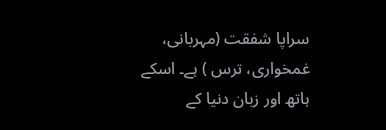سراپا شفقت (مہربانی، غمخواری، ترس ) ہے۔ اسکے ہاتھ اور زبان دنیا کے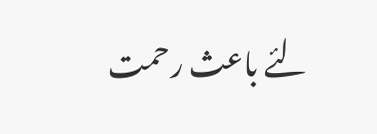لئے باعث رحمت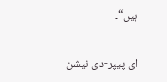ہیں“۔

ای پیپر-دی نیشن